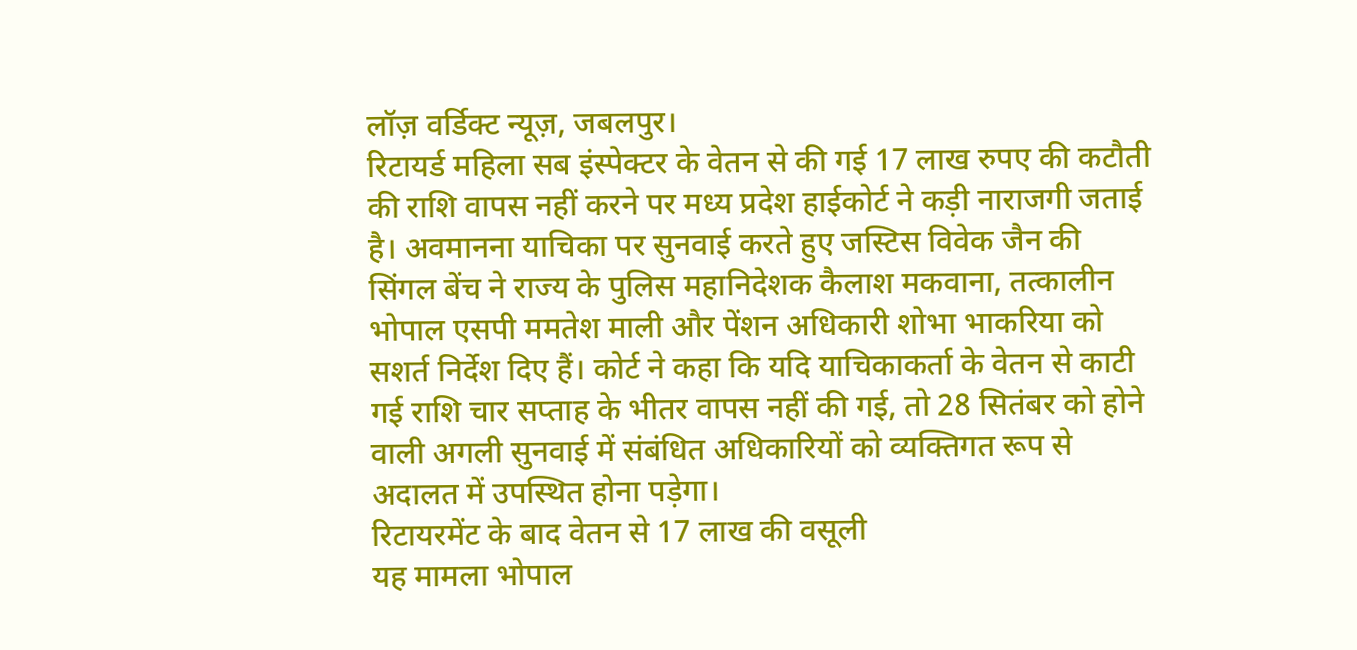लॉज़ वर्डिक्ट न्यूज़, जबलपुर।
रिटायर्ड महिला सब इंस्पेक्टर के वेतन से की गई 17 लाख रुपए की कटौती की राशि वापस नहीं करने पर मध्य प्रदेश हाईकोर्ट ने कड़ी नाराजगी जताई है। अवमानना याचिका पर सुनवाई करते हुए जस्टिस विवेक जैन की सिंगल बेंच ने राज्य के पुलिस महानिदेशक कैलाश मकवाना, तत्कालीन भोपाल एसपी ममतेश माली और पेंशन अधिकारी शोभा भाकरिया को सशर्त निर्देश दिए हैं। कोर्ट ने कहा कि यदि याचिकाकर्ता के वेतन से काटी गई राशि चार सप्ताह के भीतर वापस नहीं की गई, तो 28 सितंबर को होने वाली अगली सुनवाई में संबंधित अधिकारियों को व्यक्तिगत रूप से अदालत में उपस्थित होना पड़ेगा।
रिटायरमेंट के बाद वेतन से 17 लाख की वसूली
यह मामला भोपाल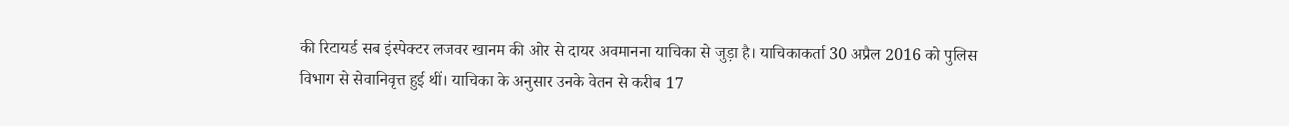की रिटायर्ड सब इंस्पेक्टर लजवर खानम की ओर से दायर अवमानना याचिका से जुड़ा है। याचिकाकर्ता 30 अप्रैल 2016 को पुलिस विभाग से सेवानिवृत्त हुई थीं। याचिका के अनुसार उनके वेतन से करीब 17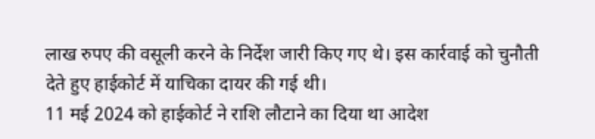लाख रुपए की वसूली करने के निर्देश जारी किए गए थे। इस कार्रवाई को चुनौती देते हुए हाईकोर्ट में याचिका दायर की गई थी।
11 मई 2024 को हाईकोर्ट ने राशि लौटाने का दिया था आदेश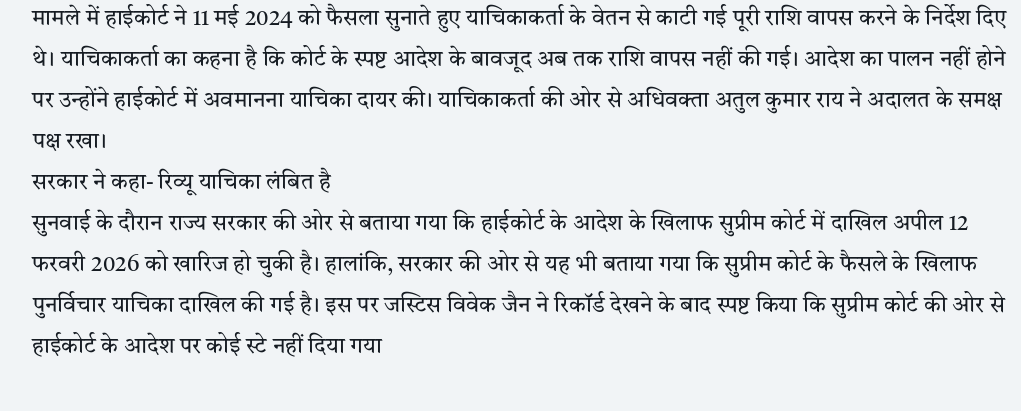मामले में हाईकोर्ट ने 11 मई 2024 को फैसला सुनाते हुए याचिकाकर्ता के वेतन से काटी गई पूरी राशि वापस करने के निर्देश दिए थे। याचिकाकर्ता का कहना है कि कोर्ट के स्पष्ट आदेश के बावजूद अब तक राशि वापस नहीं की गई। आदेश का पालन नहीं होने पर उन्होंने हाईकोर्ट में अवमानना याचिका दायर की। याचिकाकर्ता की ओर से अधिवक्ता अतुल कुमार राय ने अदालत के समक्ष पक्ष रखा।
सरकार ने कहा- रिव्यू याचिका लंबित है
सुनवाई के दौरान राज्य सरकार की ओर से बताया गया कि हाईकोर्ट के आदेश के खिलाफ सुप्रीम कोर्ट में दाखिल अपील 12 फरवरी 2026 को खारिज हो चुकी है। हालांकि, सरकार की ओर से यह भी बताया गया कि सुप्रीम कोर्ट के फैसले के खिलाफ पुनर्विचार याचिका दाखिल की गई है। इस पर जस्टिस विवेक जैन ने रिकॉर्ड देखने के बाद स्पष्ट किया कि सुप्रीम कोर्ट की ओर से हाईकोर्ट के आदेश पर कोई स्टे नहीं दिया गया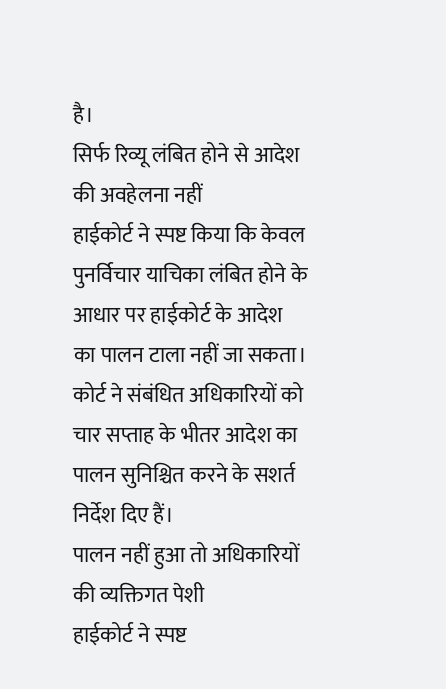है।
सिर्फ रिव्यू लंबित होने से आदेश की अवहेलना नहीं
हाईकोर्ट ने स्पष्ट किया कि केवल पुनर्विचार याचिका लंबित होने के आधार पर हाईकोर्ट के आदेश का पालन टाला नहीं जा सकता। कोर्ट ने संबंधित अधिकारियों को चार सप्ताह के भीतर आदेश का पालन सुनिश्चित करने के सशर्त निर्देश दिए हैं।
पालन नहीं हुआ तो अधिकारियों की व्यक्तिगत पेशी
हाईकोर्ट ने स्पष्ट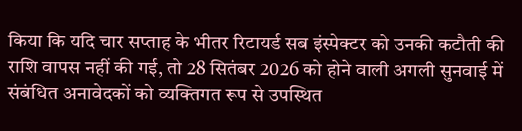किया कि यदि चार सप्ताह के भीतर रिटायर्ड सब इंस्पेक्टर को उनकी कटौती की राशि वापस नहीं की गई, तो 28 सितंबर 2026 को होने वाली अगली सुनवाई में संबंधित अनावेदकों को व्यक्तिगत रूप से उपस्थित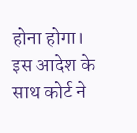होना होगा। इस आदेश के साथ कोर्ट ने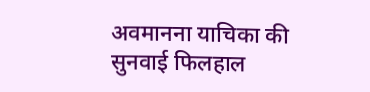अवमानना याचिका की सुनवाई फिलहाल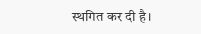स्थगित कर दी है।